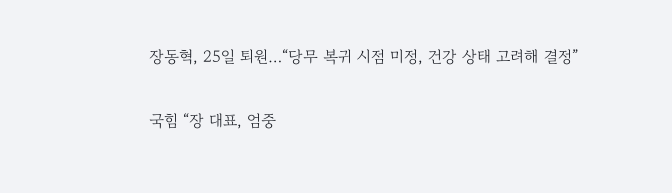장동혁, 25일 퇴원…“당무 복귀 시점 미정, 건강 상태 고려해 결정”

국힘 “장 대표, 엄중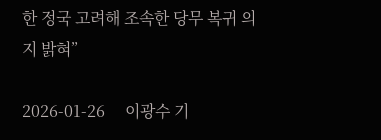한 정국 고려해 조속한 당무 복귀 의지 밝혀”

2026-01-26     이광수 기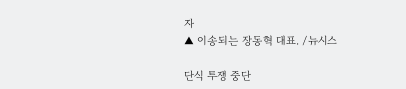자
▲ 이송되는 장동혁 대표. /뉴시스

단식 투쟁 중단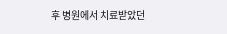후 병원에서 치료받았던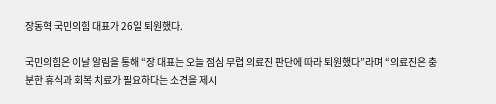장동혁 국민의힘 대표가 26일 퇴원했다.

국민의힘은 이날 알림을 통해 “장 대표는 오늘 점심 무렵 의료진 판단에 따라 퇴원했다”라며 “의료진은 충분한 휴식과 회복 치료가 필요하다는 소견을 제시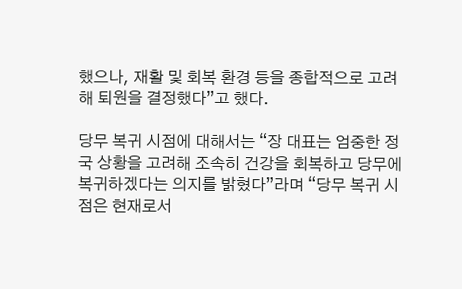했으나, 재활 및 회복 환경 등을 종합적으로 고려해 퇴원을 결정했다”고 했다.

당무 복귀 시점에 대해서는 “장 대표는 엄중한 정국 상황을 고려해 조속히 건강을 회복하고 당무에 복귀하겠다는 의지를 밝혔다”라며 “당무 복귀 시점은 현재로서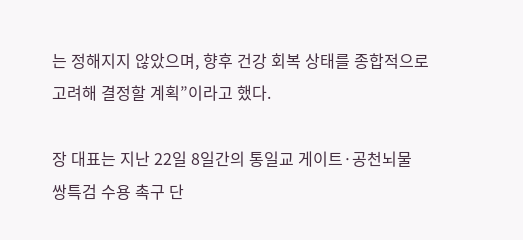는 정해지지 않았으며, 향후 건강 회복 상태를 종합적으로 고려해 결정할 계획”이라고 했다.

장 대표는 지난 22일 8일간의 통일교 게이트·공천뇌물 쌍특검 수용 촉구 단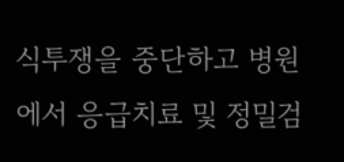식투쟁을 중단하고 병원에서 응급치료 및 정밀검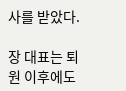사를 받았다.

장 대표는 퇴원 이후에도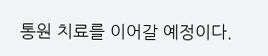통원 치료를 이어갈 예정이다.